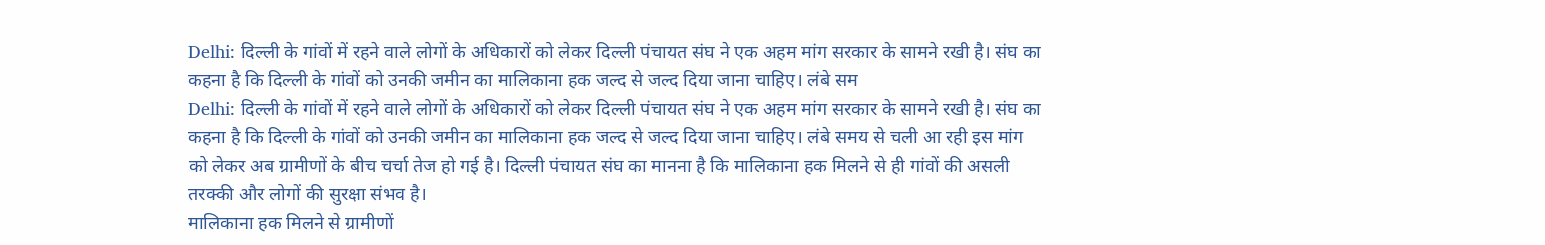Delhi: दिल्ली के गांवों में रहने वाले लोगों के अधिकारों को लेकर दिल्ली पंचायत संघ ने एक अहम मांग सरकार के सामने रखी है। संघ का कहना है कि दिल्ली के गांवों को उनकी जमीन का मालिकाना हक जल्द से जल्द दिया जाना चाहिए। लंबे सम
Delhi: दिल्ली के गांवों में रहने वाले लोगों के अधिकारों को लेकर दिल्ली पंचायत संघ ने एक अहम मांग सरकार के सामने रखी है। संघ का कहना है कि दिल्ली के गांवों को उनकी जमीन का मालिकाना हक जल्द से जल्द दिया जाना चाहिए। लंबे समय से चली आ रही इस मांग को लेकर अब ग्रामीणों के बीच चर्चा तेज हो गई है। दिल्ली पंचायत संघ का मानना है कि मालिकाना हक मिलने से ही गांवों की असली तरक्की और लोगों की सुरक्षा संभव है।
मालिकाना हक मिलने से ग्रामीणों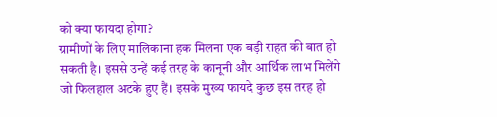को क्या फायदा होगा?
ग्रामीणों के लिए मालिकाना हक मिलना एक बड़ी राहत की बात हो सकती है। इससे उन्हें कई तरह के कानूनी और आर्थिक लाभ मिलेंगे जो फिलहाल अटके हुए हैं। इसके मुख्य फायदे कुछ इस तरह हो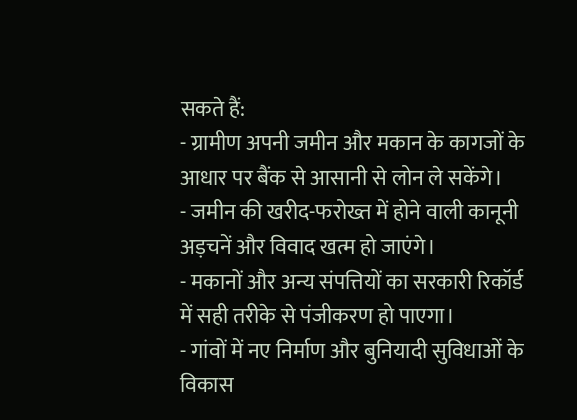सकते हैं:
- ग्रामीण अपनी जमीन और मकान के कागजों के आधार पर बैंक से आसानी से लोन ले सकेंगे।
- जमीन की खरीद-फरोख्त में होने वाली कानूनी अड़चनें और विवाद खत्म हो जाएंगे।
- मकानों और अन्य संपत्तियों का सरकारी रिकॉर्ड में सही तरीके से पंजीकरण हो पाएगा।
- गांवों में नए निर्माण और बुनियादी सुविधाओं के विकास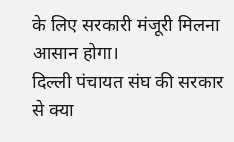के लिए सरकारी मंजूरी मिलना आसान होगा।
दिल्ली पंचायत संघ की सरकार से क्या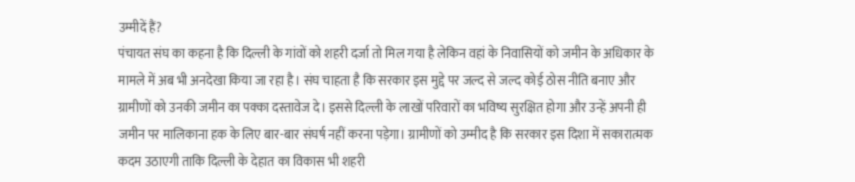उम्मीदें हैं?
पंचायत संघ का कहना है कि दिल्ली के गांवों को शहरी दर्जा तो मिल गया है लेकिन वहां के निवासियों को जमीन के अधिकार के मामले में अब भी अनदेखा किया जा रहा है। संघ चाहता है कि सरकार इस मुद्दे पर जल्द से जल्द कोई ठोस नीति बनाए और ग्रामीणों को उनकी जमीन का पक्का दस्तावेज दे। इससे दिल्ली के लाखों परिवारों का भविष्य सुरक्षित होगा और उन्हें अपनी ही जमीन पर मालिकाना हक के लिए बार-बार संघर्ष नहीं करना पड़ेगा। ग्रामीणों को उम्मीद है कि सरकार इस दिशा में सकारात्मक कदम उठाएगी ताकि दिल्ली के देहात का विकास भी शहरी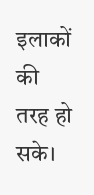इलाकों की तरह हो सके।